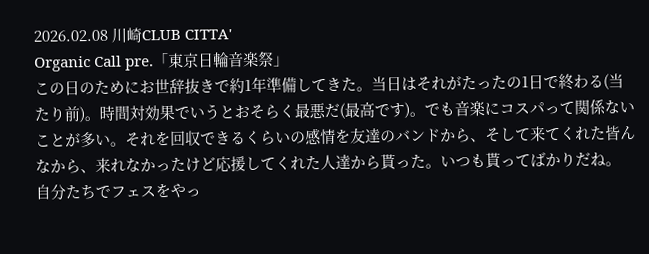2026.02.08 川崎CLUB CITTA'
Organic Call pre.「東京日輪音楽祭」
この日のためにお世辞抜きで約1年準備してきた。当日はそれがたったの1日で終わる(当たり前)。時間対効果でいうとおそらく最悪だ(最高です)。でも音楽にコスパって関係ないことが多い。それを回収できるくらいの感情を友達のバンドから、そして来てくれた皆んなから、来れなかったけど応援してくれた人達から貰った。いつも貰ってばかりだね。
自分たちでフェスをやっ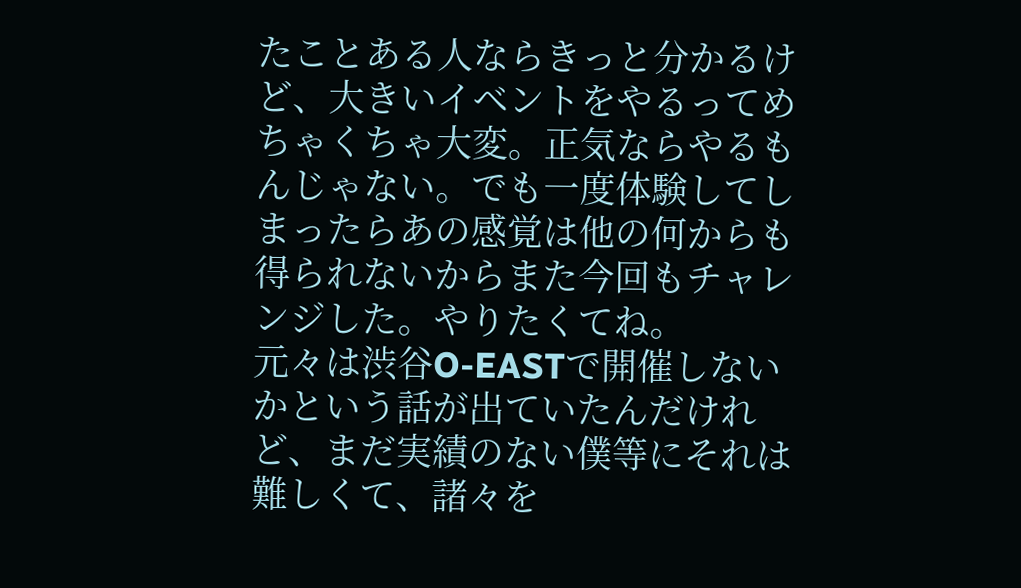たことある人ならきっと分かるけど、大きいイベントをやるってめちゃくちゃ大変。正気ならやるもんじゃない。でも一度体験してしまったらあの感覚は他の何からも得られないからまた今回もチャレンジした。やりたくてね。
元々は渋谷O-EASTで開催しないかという話が出ていたんだけれど、まだ実績のない僕等にそれは難しくて、諸々を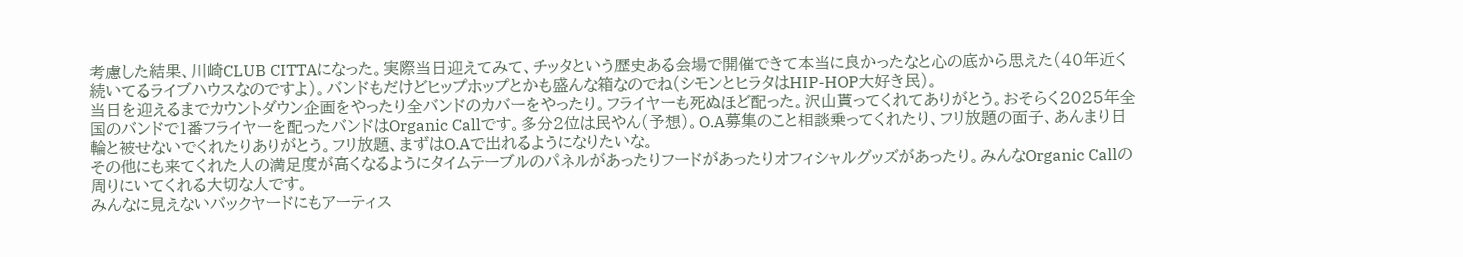考慮した結果、川崎CLUB CITTAになった。実際当日迎えてみて、チッタという歴史ある会場で開催できて本当に良かったなと心の底から思えた(40年近く続いてるライブハウスなのですよ)。バンドもだけどヒップホップとかも盛んな箱なのでね(シモンとヒラタはHIP-HOP大好き民)。
当日を迎えるまでカウントダウン企画をやったり全バンドのカバーをやったり。フライヤーも死ぬほど配った。沢山貰ってくれてありがとう。おそらく2025年全国のバンドで1番フライヤーを配ったバンドはOrganic Callです。多分2位は民やん(予想)。O.A募集のこと相談乗ってくれたり、フリ放題の面子、あんまり日輪と被せないでくれたりありがとう。フリ放題、まずはO.Aで出れるようになりたいな。
その他にも来てくれた人の満足度が高くなるようにタイムテーブルのパネルがあったりフードがあったりオフィシャルグッズがあったり。みんなOrganic Callの周りにいてくれる大切な人です。
みんなに見えないバックヤードにもアーティス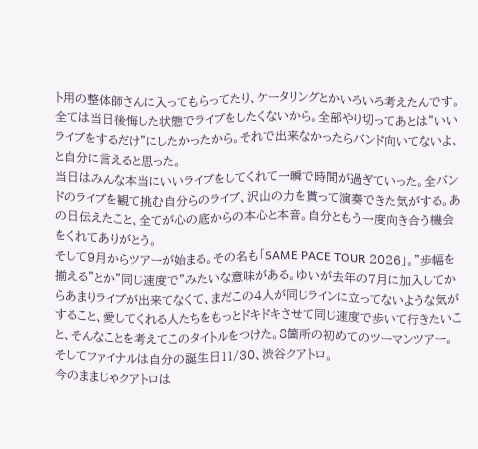ト用の整体師さんに入ってもらってたり、ケータリングとかいろいろ考えたんです。全ては当日後悔した状態でライブをしたくないから。全部やり切ってあとは"いいライブをするだけ"にしたかったから。それで出来なかったらバンド向いてないよ、と自分に言えると思った。
当日はみんな本当にいいライブをしてくれて一瞬で時間が過ぎていった。全バンドのライブを観て挑む自分らのライブ、沢山の力を貰って演奏できた気がする。あの日伝えたこと、全てが心の底からの本心と本音。自分ともう一度向き合う機会をくれてありがとう。
そして9月からツアーが始まる。その名も「SAME PACE TOUR 2026」。"歩幅を揃える"とか"同じ速度で"みたいな意味がある。ゆいが去年の7月に加入してからあまりライブが出来てなくて、まだこの4人が同じラインに立ってないような気がすること、愛してくれる人たちをもっとドキドキさせて同じ速度で歩いて行きたいこと、そんなことを考えてこのタイトルをつけた。8箇所の初めてのツーマンツアー。そしてファイナルは自分の誕生日11/30、渋谷クアトロ。
今のままじゃクアトロは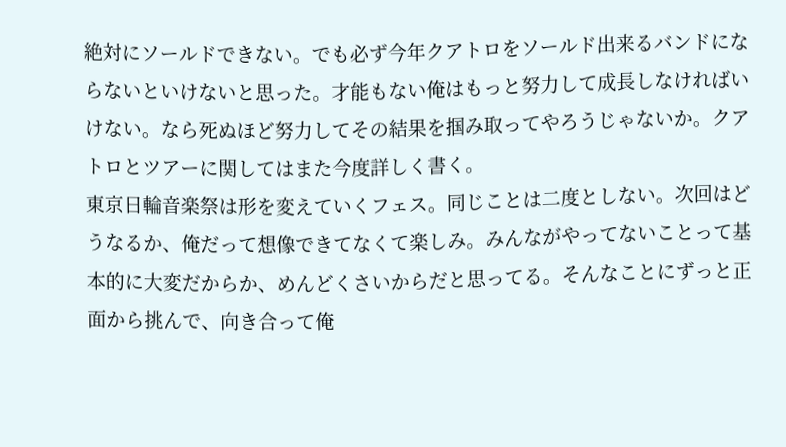絶対にソールドできない。でも必ず今年クアトロをソールド出来るバンドにならないといけないと思った。才能もない俺はもっと努力して成長しなければいけない。なら死ぬほど努力してその結果を掴み取ってやろうじゃないか。クアトロとツアーに関してはまた今度詳しく書く。
東京日輪音楽祭は形を変えていくフェス。同じことは二度としない。次回はどうなるか、俺だって想像できてなくて楽しみ。みんながやってないことって基本的に大変だからか、めんどくさいからだと思ってる。そんなことにずっと正面から挑んで、向き合って俺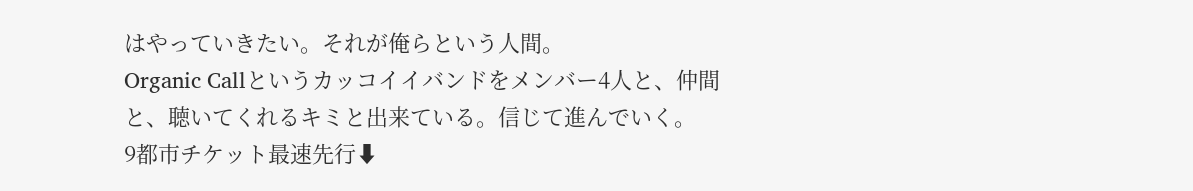はやっていきたい。それが俺らという人間。
Organic Callというカッコイイバンドをメンバー4人と、仲間と、聴いてくれるキミと出来ている。信じて進んでいく。
9都市チケット最速先行⬇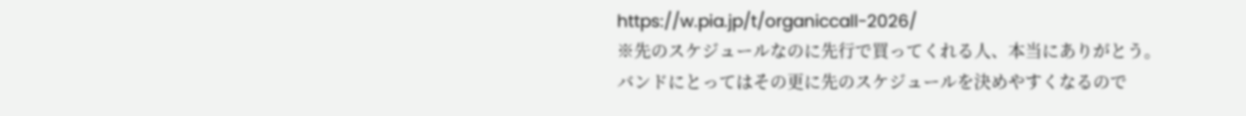https://w.pia.jp/t/organiccall-2026/
※先のスケジュールなのに先行で買ってくれる人、本当にありがとう。
バンドにとってはその更に先のスケジュールを決めやすくなるので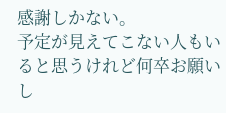感謝しかない。
予定が見えてこない人もいると思うけれど何卒お願いし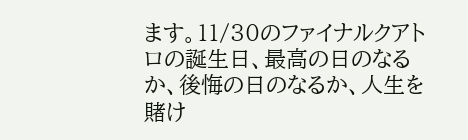ます。11/30のファイナルクアトロの誕生日、最高の日のなるか、後悔の日のなるか、人生を賭け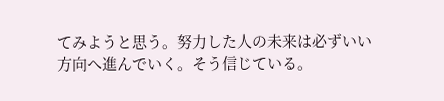てみようと思う。努力した人の未来は必ずいい方向へ進んでいく。そう信じている。